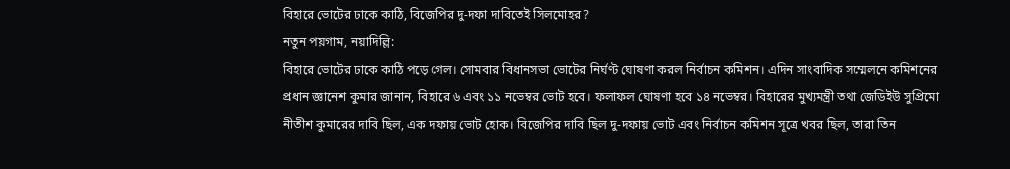বিহারে ভোটের ঢাকে কাঠি, বিজেপির দু-দফা দাবিতেই সিলমোহর?
নতুন পয়গাম, নয়াদিল্লি:
বিহারে ভোটের ঢাকে কাঠি পড়ে গেল। সোমবার বিধানসভা ভোটের নির্ঘণ্ট ঘোষণা করল নির্বাচন কমিশন। এদিন সাংবাদিক সম্মেলনে কমিশনের প্রধান জ্ঞানেশ কুমার জানান, বিহারে ৬ এবং ১১ নভেম্বর ভোট হবে। ফলাফল ঘোষণা হবে ১৪ নভেম্বর। বিহারের মুখ্যমন্ত্রী তথা জেডিইউ সুপ্রিমো নীতীশ কুমারের দাবি ছিল, এক দফায় ভোট হোক। বিজেপির দাবি ছিল দু-দফায় ভোট এবং নির্বাচন কমিশন সূত্রে খবর ছিল, তারা তিন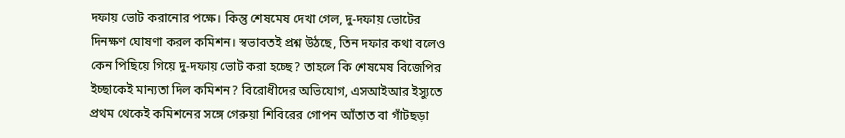দফায় ভোট করানোর পক্ষে। কিন্তু শেষমেষ দেখা গেল, দু-দফায় ভোটের দিনক্ষণ ঘোষণা করল কমিশন। স্বভাবতই প্রশ্ন উঠছে, তিন দফার কথা বলেও কেন পিছিয়ে গিয়ে দু-দফায় ভোট করা হচ্ছে? তাহলে কি শেষমেষ বিজেপির ইচ্ছাকেই মান্যতা দিল কমিশন? বিরোধীদের অভিযোগ, এসআইআর ইস্যুতে প্রথম থেকেই কমিশনের সঙ্গে গেরুয়া শিবিরের গোপন আঁতাত বা গাঁটছড়া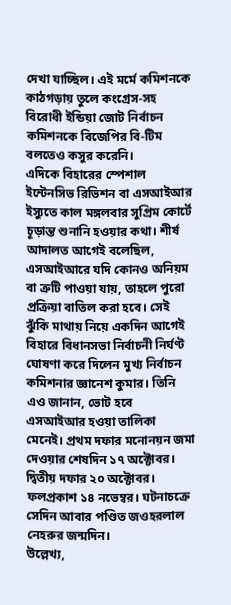দেখা যাচ্ছিল। এই মর্মে কমিশনকে কাঠগড়ায় তুলে কংগ্রেস-সহ বিরোধী ইন্ডিয়া জোট নির্বাচন কমিশনকে বিজেপির বি-টিম বলতেও কসুর করেনি।
এদিকে বিহারের স্পেশাল ইন্টেনসিভ রিভিশন বা এসআইআর ইস্যুতে কাল মঙ্গলবার সুপ্রিম কোর্টে চূড়ান্ত শুনানি হওয়ার কথা। শীর্ষ আদালত আগেই বলেছিল, এসআইআরে যদি কোনও অনিয়ম বা ত্রুটি পাওয়া যায়, তাহলে পুরো প্রক্রিয়া বাতিল করা হবে। সেই ঝুঁকি মাথায় নিয়ে একদিন আগেই বিহারে বিধানসভা নির্বাচনী নির্ঘণ্ট ঘোষণা করে দিলেন মুখ্য নির্বাচন কমিশনার জ্ঞানেশ কুমার। তিনি এও জানান, ভোট হবে এসআইআর হওয়া তালিকা মেনেই। প্রথম দফার মনোনয়ন জমা দেওয়ার শেষদিন ১৭ অক্টোবর। দ্বিতীয় দফার ২০ অক্টোবর। ফলপ্রকাশ ১৪ নভেম্বর। ঘটনাচক্রে সেদিন আবার পণ্ডিত জওহরলাল নেহরুর জন্মদিন।
উল্লেখ্য,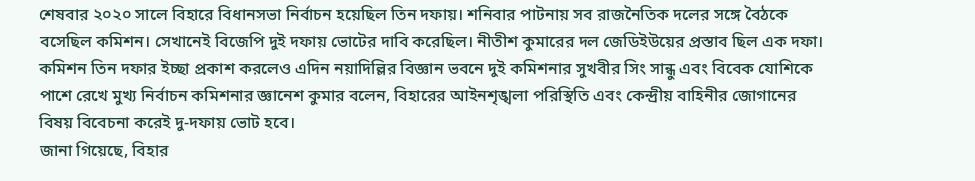শেষবার ২০২০ সালে বিহারে বিধানসভা নির্বাচন হয়েছিল তিন দফায়। শনিবার পাটনায় সব রাজনৈতিক দলের সঙ্গে বৈঠকে বসেছিল কমিশন। সেখানেই বিজেপি দুই দফায় ভোটের দাবি করেছিল। নীতীশ কুমারের দল জেডিইউয়ের প্রস্তাব ছিল এক দফা। কমিশন তিন দফার ইচ্ছা প্রকাশ করলেও এদিন নয়াদিল্লির বিজ্ঞান ভবনে দুই কমিশনার সুখবীর সিং সান্ধু এবং বিবেক যোশিকে পাশে রেখে মুখ্য নির্বাচন কমিশনার জ্ঞানেশ কুমার বলেন, বিহারের আইনশৃঙ্খলা পরিস্থিতি এবং কেন্দ্রীয় বাহিনীর জোগানের বিষয় বিবেচনা করেই দু-দফায় ভোট হবে।
জানা গিয়েছে, বিহার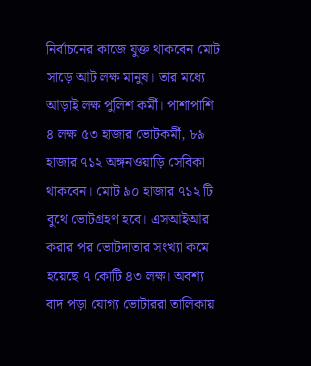নির্বাচনের কাজে যুক্ত থাকবেন মোট সাড়ে আট লক্ষ মানুষ। তার মধ্যে আড়াই লক্ষ পুলিশ কর্মী। পাশাপাশি ৪ লক্ষ ৫৩ হাজার ভোটকর্মী, ৮৯ হাজার ৭১২ অঙ্গনওয়াড়ি সেবিকা থাকবেন। মোট ৯০ হাজার ৭১২ টি বুথে ভোটগ্রহণ হবে। এসআইআর করার পর ভোটদাতার সংখ্যা কমে হয়েছে ৭ কোটি ৪৩ লক্ষ। অবশ্য বাদ পড়া যোগ্য ভোটাররা তালিকায়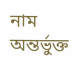নাম অন্তর্ভুক্ত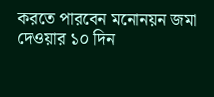করতে পারবেন মনোনয়ন জমা দেওয়ার ১০ দিন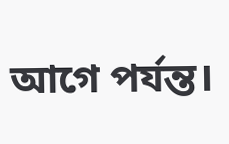আগে পর্যন্ত।